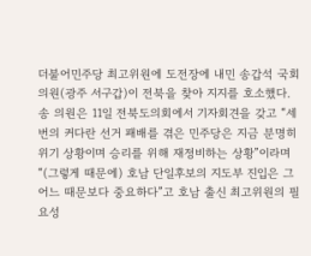더불어민주당 최고위원에 도전장에 내민 송갑석 국회의원(광주 서구갑)이 전북을 찾아 지지를 호소했다.
송 의원은 11일 전북도의회에서 기자회견을 갖고 “세 번의 커다란 선거 패배를 겪은 민주당은 지금 분명히 위기 상황이며 승리를 위해 재정비하는 상황”이라며 “(그렇게 때문에) 호남 단일후보의 지도부 진입은 그 어느 때문보다 중요하다”고 호남 출신 최고위원의 필요성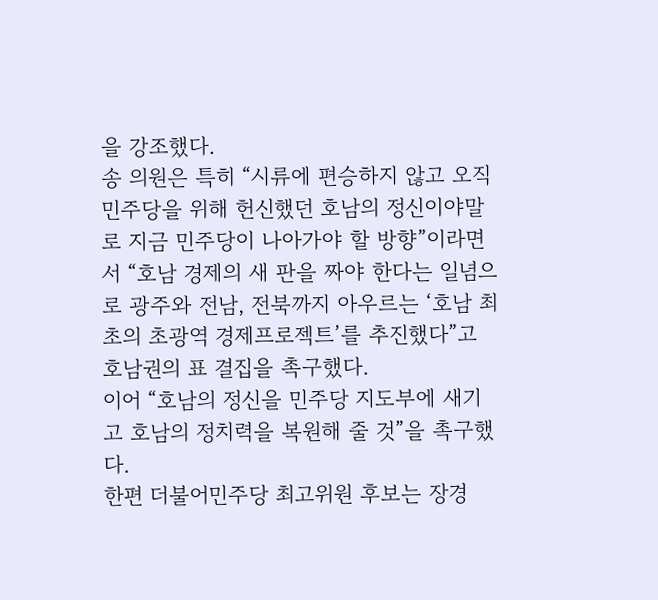을 강조했다.
송 의원은 특히 “시류에 편승하지 않고 오직 민주당을 위해 헌신했던 호남의 정신이야말로 지금 민주당이 나아가야 할 방향”이라면서 “호남 경제의 새 판을 짜야 한다는 일념으로 광주와 전남, 전북까지 아우르는 ‘호남 최초의 초광역 경제프로젝트’를 추진했다”고 호남권의 표 결집을 촉구했다.
이어 “호남의 정신을 민주당 지도부에 새기고 호남의 정치력을 복원해 줄 것”을 촉구했다.
한편 더불어민주당 최고위원 후보는 장경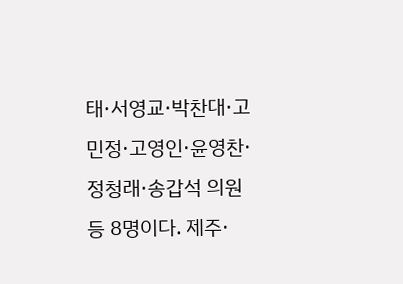태·서영교·박찬대·고민정·고영인·윤영찬·정청래·송갑석 의원 등 8명이다. 제주·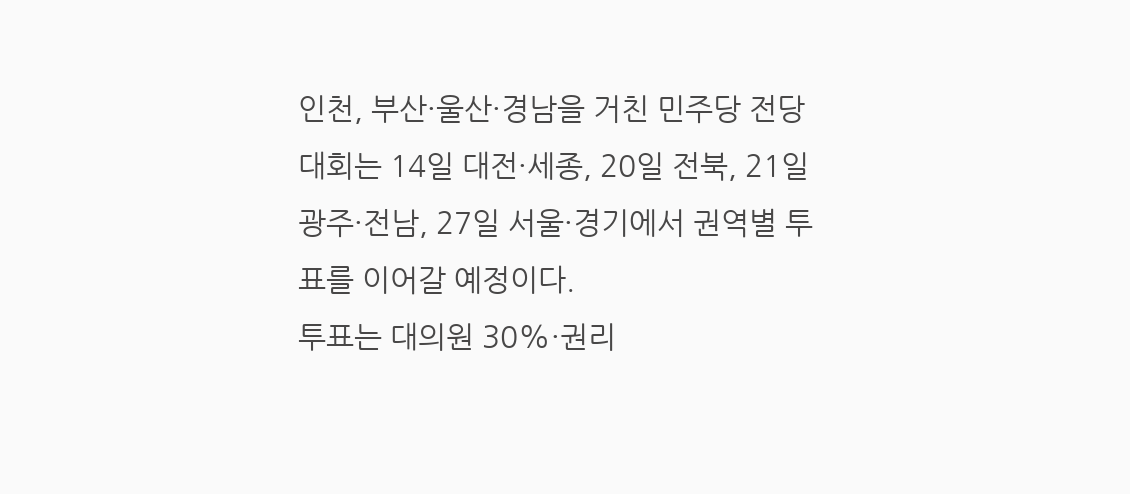인천, 부산·울산·경남을 거친 민주당 전당대회는 14일 대전·세종, 20일 전북, 21일 광주·전남, 27일 서울·경기에서 권역별 투표를 이어갈 예정이다.
투표는 대의원 30%·권리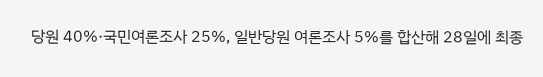당원 40%·국민여론조사 25%, 일반당원 여론조사 5%를 합산해 28일에 최종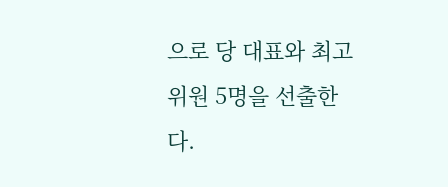으로 당 대표와 최고위원 5명을 선출한다.